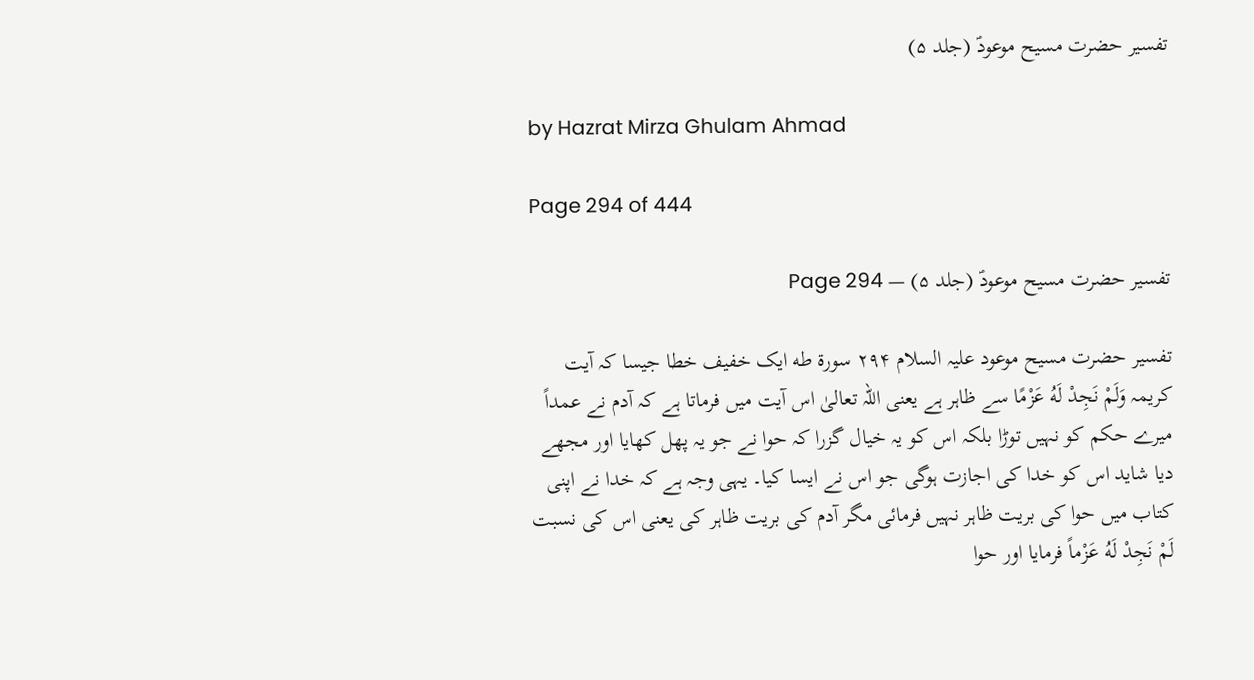تفسیر حضرت مسیح موعودؑ (جلد ۵)

by Hazrat Mirza Ghulam Ahmad

Page 294 of 444

تفسیر حضرت مسیح موعودؑ (جلد ۵) — Page 294

تفسیر حضرت مسیح موعود علیہ السلام ۲۹۴ سورة طه ایک خفیف خطا جیسا کہ آیت کریمہ وَلَمْ نَجِدْ لَهُ عَزْمًا سے ظاہر ہے یعنی اللہ تعالیٰ اس آیت میں فرماتا ہے کہ آدم نے عمداً میرے حکم کو نہیں توڑا بلکہ اس کو یہ خیال گزرا کہ حوا نے جو یہ پھل کھایا اور مجھے دیا شاید اس کو خدا کی اجازت ہوگی جو اس نے ایسا کیا۔ یہی وجہ ہے کہ خدا نے اپنی کتاب میں حوا کی بریت ظاہر نہیں فرمائی مگر آدم کی بریت ظاہر کی یعنی اس کی نسبت لَمْ نَجِدْ لَهُ عَزْماً فرمایا اور حوا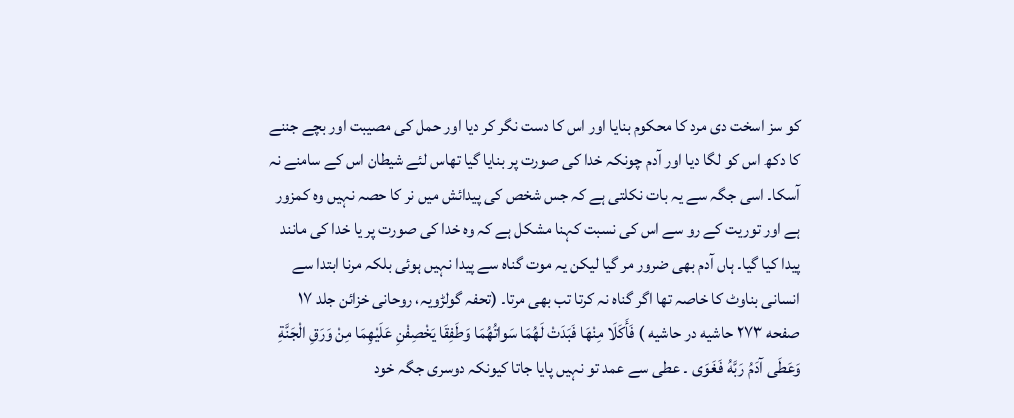کو سز اسخت دی مرد کا محکوم بنایا اور اس کا دست نگر کر دیا اور حمل کی مصیبت اور بچے جننے کا دکھ اس کو لگا دیا اور آدم چونکہ خدا کی صورت پر بنایا گیا تھاس لئے شیطان اس کے سامنے نہ آسکا۔ اسی جگہ سے یہ بات نکلتی ہے کہ جس شخص کی پیدائش میں نر کا حصہ نہیں وہ کمزور ہے اور توریت کے رو سے اس کی نسبت کہنا مشکل ہے کہ وہ خدا کی صورت پر یا خدا کی مانند پیدا کیا گیا۔ ہاں آدم بھی ضرور مر گیا لیکن یہ موت گناہ سے پیدا نہیں ہوئی بلکہ مرنا ابتدا سے انسانی بناوٹ کا خاصہ تھا اگر گناہ نہ کرتا تب بھی مرتا۔ (تحفہ گولڑویہ، روحانی خزائن جلد ۱۷ صفحه ۲۷۳ حاشیه در حاشیه ) فَأَكَلَا مِنْهَا فَبَدَتْ لَهُمَا سَواتُهُمَا وَطَفِقَا يَخْصِفْنِ عَلَيْهِمَا مِنْ وَرَقِ الْجَنَّةِ وَعَطَى آدَمُ رَبَّهُ فَغَوَى ۔ عطی سے عمد تو نہیں پایا جاتا کیونکہ دوسری جگہ خود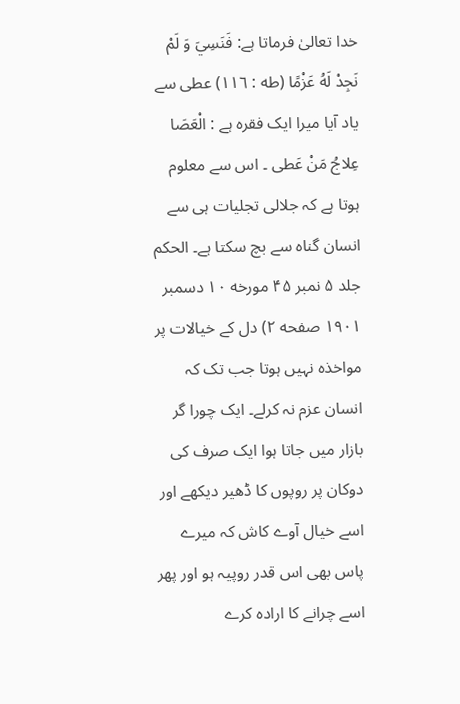خدا تعالیٰ فرماتا ہے: فَنَسِيَ وَ لَمْ نَجِدْ لَهُ عَزْمًا (طه : ١١٦) عطی سے یاد آیا میرا ایک فقرہ ہے : الْعَصَا عِلاجُ مَنْ عَطی ۔ اس سے معلوم ہوتا ہے کہ جلالی تجلیات ہی سے انسان گناہ سے بچ سکتا ہے۔ الحکم جلد ۵ نمبر ۴۵ مورخه ۱۰ دسمبر ۱۹۰۱ صفحه ۲) دل کے خیالات پر مواخذہ نہیں ہوتا جب تک کہ انسان عزم نہ کرلے۔ ایک چورا گر بازار میں جاتا ہوا ایک صرف کی دوکان پر روپوں کا ڈھیر دیکھے اور اسے خیال آوے کاش کہ میرے پاس بھی اس قدر روپیہ ہو اور پھر اسے چرانے کا ارادہ کرے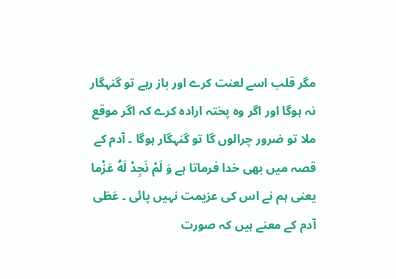مگر قلب اسے لعنت کرے اور باز رہے تو گنہگار نہ ہوگا اور اگر وہ پختہ ارادہ کرے کہ اگر موقع ملا تو ضرور چرالوں گا تو گنہگار ہوگا ۔ آدم کے قصہ میں بھی خدا فرماتا ہے وَ لَمْ نَجِدْ لَهُ عَزْما یعنی ہم نے اس کی عزیمت نہیں پائی ۔ عَطَى آدم کے معنے ہیں کہ صورت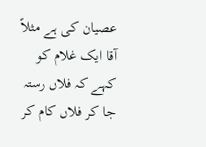عصیان کی ہے مثلاً آقا ایک غلام کو کہے کہ فلاں رستہ جا کر فلاں کام کر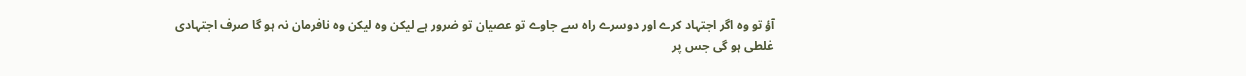آؤ تو وہ اگر اجتہاد کرے اور دوسرے راہ سے جاوے تو عصیان تو ضرور ہے لیکن وہ لیکن وہ نافرمان نہ ہو گا صرف اجتہادی غلطی ہو گی جس پر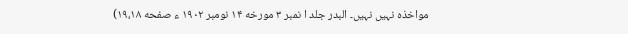مواخذہ نہیں نہیں۔ البدر جلد ا نمبر ۳ مورخه ۱۴ نومبر ۱۹۰۲ ء صفحه ۱۹،۱۸)